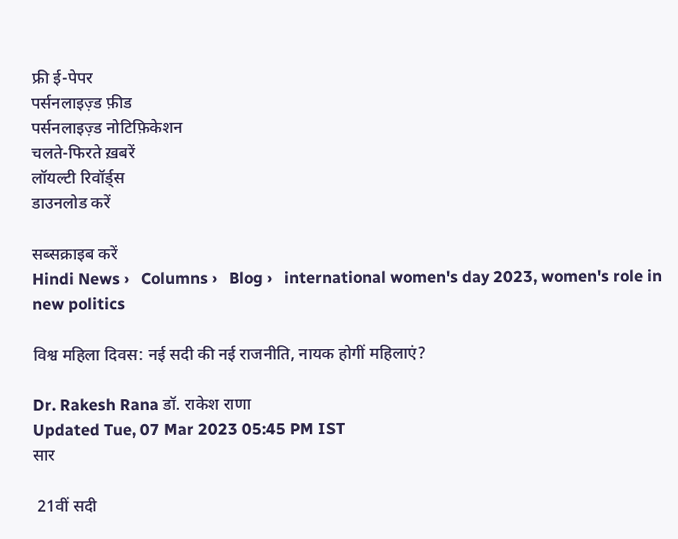फ्री ई-पेपर
पर्सनलाइज़्ड फ़ीड
पर्सनलाइज़्ड नोटिफ़िकेशन
चलते-फिरते ख़बरें
लॉयल्टी रिवॉर्ड्स
डाउनलोड करें

सब्सक्राइब करें
Hindi News ›   Columns ›   Blog ›   international women's day 2023, women's role in new politics

विश्व महिला दिवस: नई सदी की नई राजनीति, नायक होगीं महिलाएं?

Dr. Rakesh Rana डॉ. राकेश राणा
Updated Tue, 07 Mar 2023 05:45 PM IST
सार

 21वीं सदी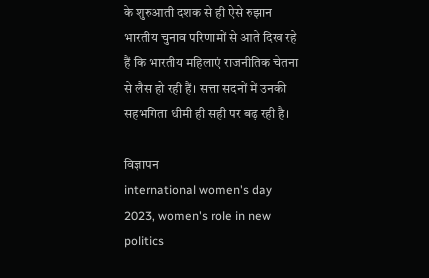के शुरुआती दशक से ही ऐसे रुझान भारतीय चुनाव परिणामों से आते दिख रहे हैं कि भारतीय महिलाएं राजनीतिक चेतना से लैस हो रही हैं। सत्ता सदनों में उनकी सहभगिता धीमी ही सही पर बढ़ रही है।

विज्ञापन
international women's day 2023, women's role in new politics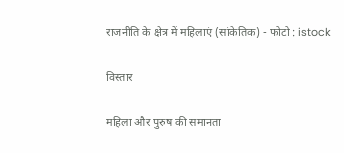राजनीति के क्षेत्र में महिलाएं (सांकेतिक) - फोटो : istock

विस्तार

महिला और पुरुष की समानता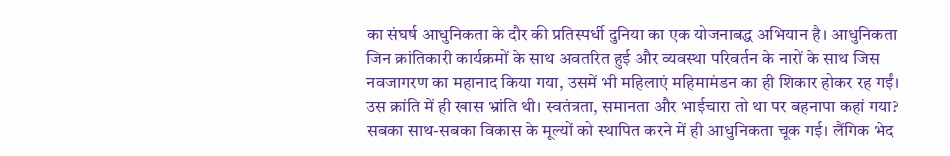का संघर्ष आधुनिकता के दौर की प्रतिस्पर्धी दुनिया का एक योजनाबद्ध अभियान है। आधुनिकता जिन क्रांतिकारी कार्यक्रमों के साथ अवतरित हुई और व्यवस्था परिवर्तन के नारों के साथ जिस नवजागरण का महानाद किया गया, उसमें भी महिलाएं महिमामंडन का ही शिकार होकर रह गईं। उस क्रांति में ही खास भ्रांति थी। स्वतंत्रता, समानता और भाईचारा तो था पर बहनापा कहां गया? सबका साथ-सबका विकास के मूल्यों को स्थापित करने में ही आधुनिकता चूक गई। लैंगिक भेद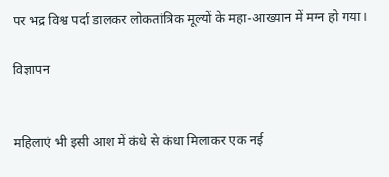पर भद्र विश्व पर्दा डालकर लोकतांत्रिक मूल्यों के महा-आख्यान में मग्न हो गया।

विज्ञापन


महिलाएं भी इसी आश में कंधे से कंधा मिलाकर एक नई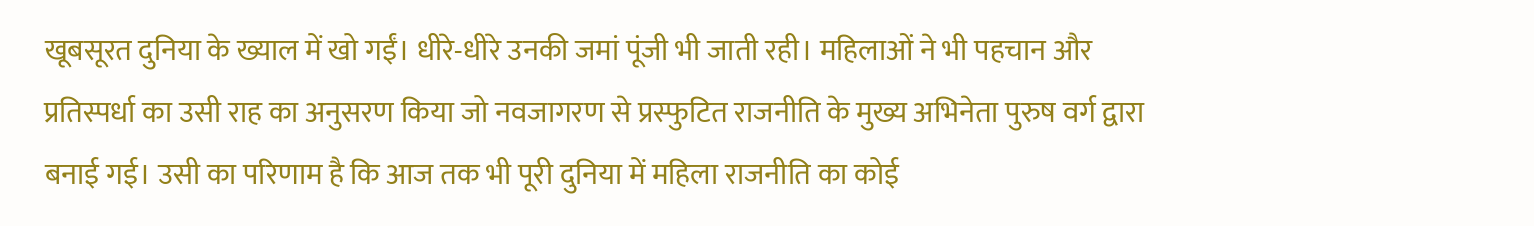खूबसूरत दुनिया के ख्याल में खो गईं। धीरे-धीरे उनकी जमां पूंजी भी जाती रही। महिलाओं ने भी पहचान और प्रतिस्पर्धा का उसी राह का अनुसरण किया जो नवजागरण से प्रस्फुटित राजनीति के मुख्य अभिनेता पुरुष वर्ग द्वारा बनाई गई। उसी का परिणाम है कि आज तक भी पूरी दुनिया में महिला राजनीति का कोई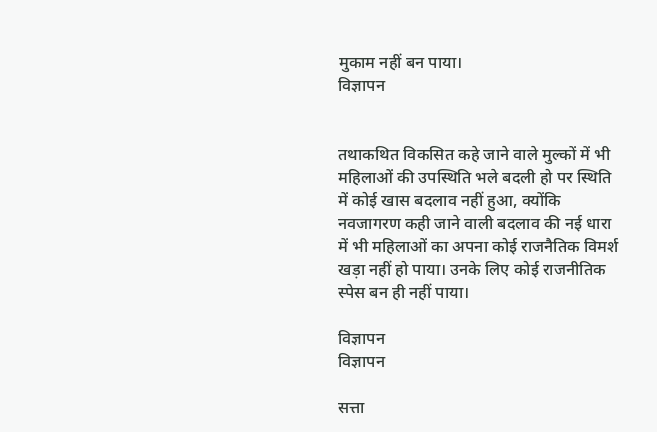मुकाम नहीं बन पाया।
विज्ञापन


तथाकथित विकसित कहे जाने वाले मुल्कों में भी महिलाओं की उपस्थिति भले बदली हो पर स्थिति में कोई खास बदलाव नहीं हुआ, क्योंकि नवजागरण कही जाने वाली बदलाव की नई धारा में भी महिलाओं का अपना कोई राजनैतिक विमर्श खड़ा नहीं हो पाया। उनके लिए कोई राजनीतिक स्पेस बन ही नहीं पाया।

विज्ञापन
विज्ञापन

सत्ता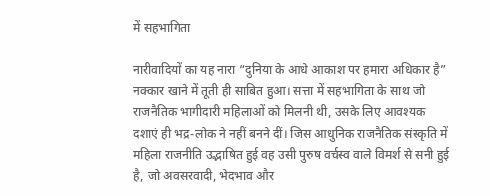में सहभागिता

नारीवादियों का यह नारा “दुनिया के आधे आकाश पर हमारा अधिकार है” नक्कार खाने में तूती ही साबित हुआ। सत्ता में सहभागिता के साथ जो राजनैतिक भागीदारी महिलाओं को मिलनी थी, उसके लिए आवश्यक दशाएं ही भद्र-लोक ने नहीं बनने दीं। जिस आधुनिक राजनैतिक संस्कृति में महिला राजनीति उद्भाषित हुई वह उसी पुरुष वर्चस्व वाले विमर्श से सनी हुई है, जो अवसरवादी, भेदभाव और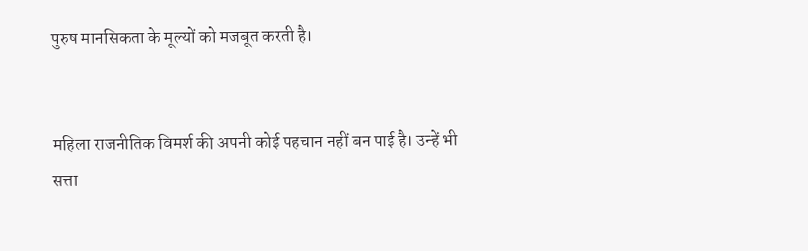पुरुष मानसिकता के मूल्यों को मजबूत करती है।


महिला राजनीतिक विमर्श की अपनी कोई पहचान नहीं बन पाई है। उन्हें भी सत्ता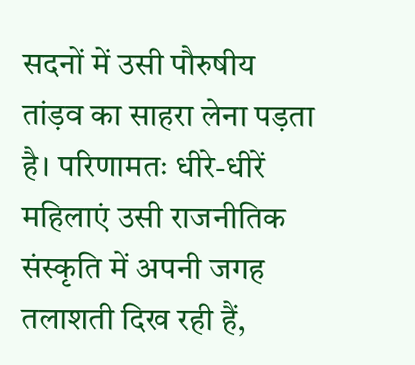सदनों में उसी पौरुषीय तांड़व का साहरा लेना पड़ता है। परिणामतः धीरे-धीरें महिलाएं उसी राजनीतिक संस्कृति में अपनी जगह तलाशती दिख रही हैं,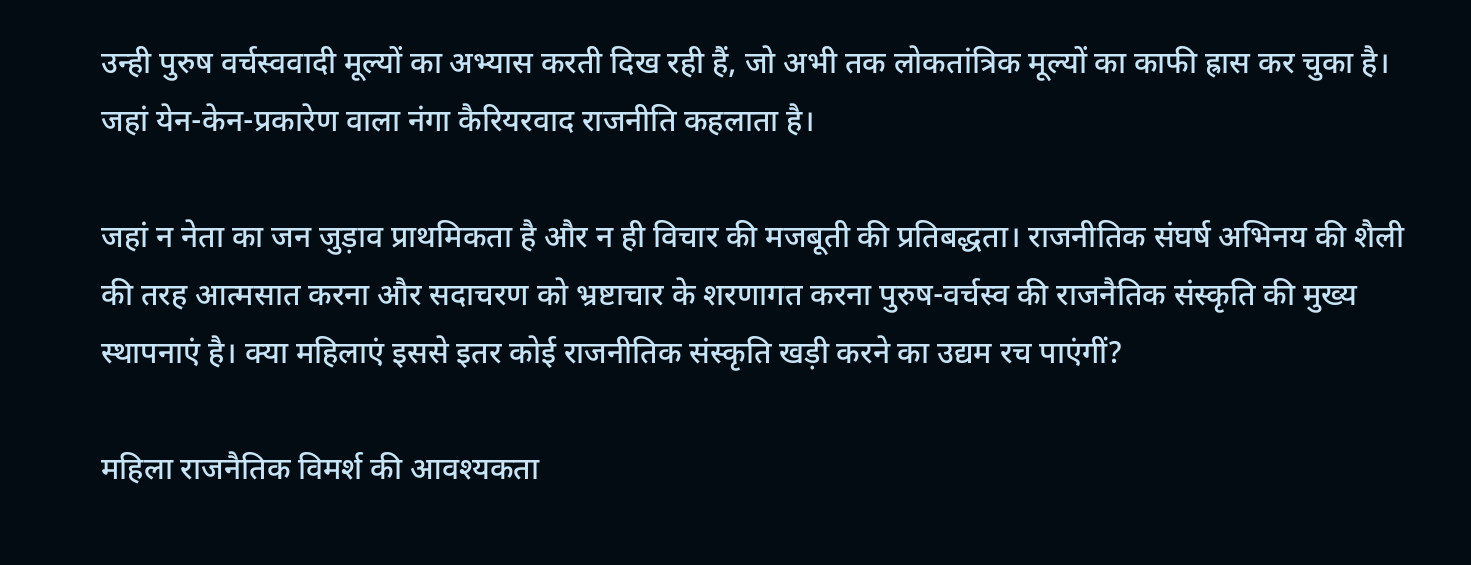उन्ही पुरुष वर्चस्ववादी मूल्यों का अभ्यास करती दिख रही हैं, जो अभी तक लोकतांत्रिक मूल्यों का काफी ह्रास कर चुका है। जहां येन-केन-प्रकारेण वाला नंगा कैरियरवाद राजनीति कहलाता है।

जहां न नेता का जन जुड़ाव प्राथमिकता है और न ही विचार की मजबूती की प्रतिबद्धता। राजनीतिक संघर्ष अभिनय की शैली की तरह आत्मसात करना और सदाचरण को भ्रष्टाचार के शरणागत करना पुरुष-वर्चस्व की राजनैतिक संस्कृति की मुख्य स्थापनाएं है। क्या महिलाएं इससे इतर कोई राजनीतिक संस्कृति खड़ी करने का उद्यम रच पाएंगीं?

महिला राजनैतिक विमर्श की आवश्यकता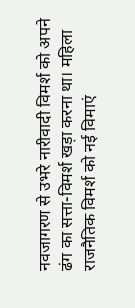नवजागरण से उभरे नारीवादी विमर्श को अपने ढंग का सत्ता-विमर्श खड़ा करना था। महिला राजनैतिक विमर्श को नई विमाएं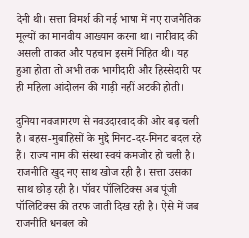देनी थी। सत्ता विमर्श की नई भाषा में नए राजनैतिक मूल्यों का मानवीय आख्यान करना था। नारीवाद की असली ताकत और पहचान इसमें निहित थी। यह हुआ होता तो अभी तक भागीदारी और हिस्सेदारी पर ही महिला आंदोलन की गाड़ी नहीं अटकी होती।

दुनिया नवजागरण से नवउदारवाद की ओर बढ़ चली है। बहस-मुबाहिसों के मुद्दे मिनट-दर-मिनट बदल रहे हैं। राज्य नाम की संस्था स्वयं कमजोर हो चली है। राजनीति खुद नए साथ खोज रही है। सत्ता उसका साथ छोड़ रही है। पॉवर पॉलिटिक्स अब पूंजी पॉलिटिक्स की तरफ जाती दिख रही है। ऐसे में जब राजनीति धनबल को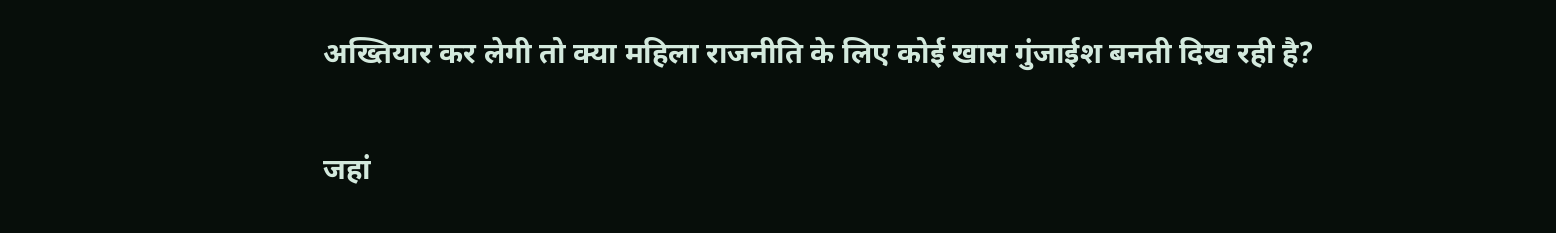अख्तियार कर लेगी तो क्या महिला राजनीति के लिए कोई खास गुंजाईश बनती दिख रही है?

जहां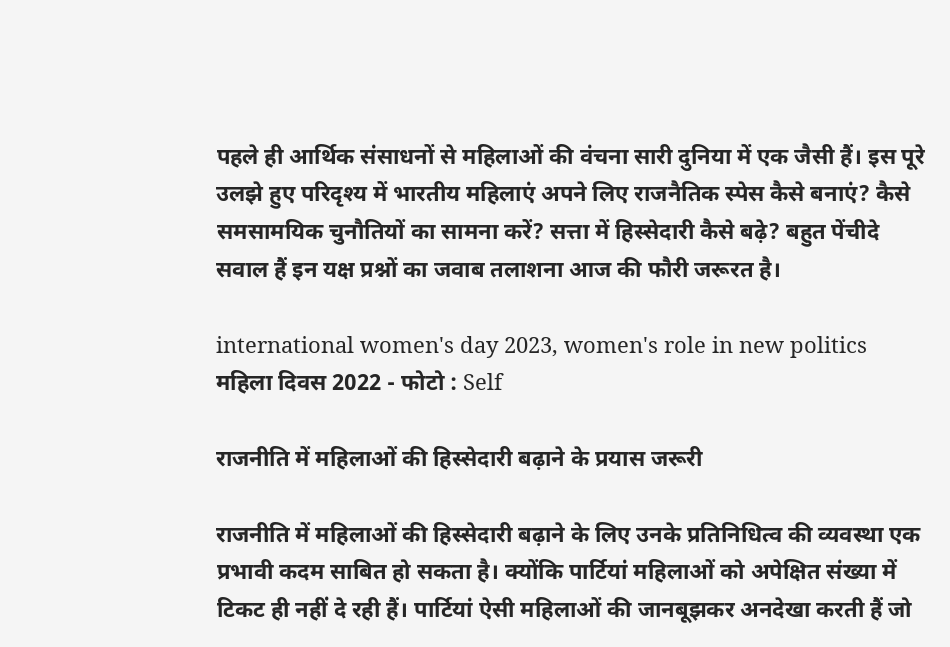पहले ही आर्थिक संसाधनों से महिलाओं की वंचना सारी दुनिया में एक जैसी हैं। इस पूरे उलझे हुए परिदृश्य में भारतीय महिलाएं अपने लिए राजनैतिक स्पेस कैसे बनाएं? कैसे समसामयिक चुनौतियों का सामना करें? सत्ता में हिस्सेदारी कैसे बढ़े? बहुत पेंचीदे सवाल हैं इन यक्ष प्रश्नों का जवाब तलाशना आज की फौरी जरूरत है।

international women's day 2023, women's role in new politics
महिला दिवस 2022 - फोटो : Self

राजनीति में महिलाओं की हिस्सेदारी बढ़ाने के प्रयास जरूरी

राजनीति में महिलाओं की हिस्सेदारी बढ़ाने के लिए उनके प्रतिनिधित्व की व्यवस्था एक प्रभावी कदम साबित हो सकता है। क्योंकि पार्टियां महिलाओं को अपेक्षित संख्या में टिकट ही नहीं दे रही हैं। पार्टियां ऐसी महिलाओं की जानबूझकर अनदेखा करती हैं जो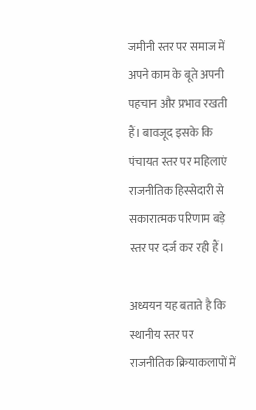जमीनी स्तर पर समाज में अपने काम के बूते अपनी पहचान और प्रभाव रखती हैं। बावजूद इसके कि पंचायत स्तर पर महिलाएं राजनीतिक हिस्सेदारी से सकारात्मक परिणाम बड़े स्तर पर दर्ज कर रही हैं।

अध्ययन यह बताते है कि स्थानीय स्तर पर राजनीतिक क्रियाकलापों में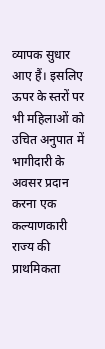व्यापक सुधार आए हैं। इसलिए ऊपर के स्तरों पर भी महिलाओं को उचित अनुपात में भागीदारी के अवसर प्रदान करना एक कल्याणकारी राज्य की प्राथमिकता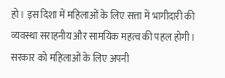हो। इस दिशा में महिलाओं के लिए सत्ता में भागीदारी की व्यवस्था सराहनीय और सामयिक महत्व की पहल होगी। सरकार को महिलाओं के लिए अपनी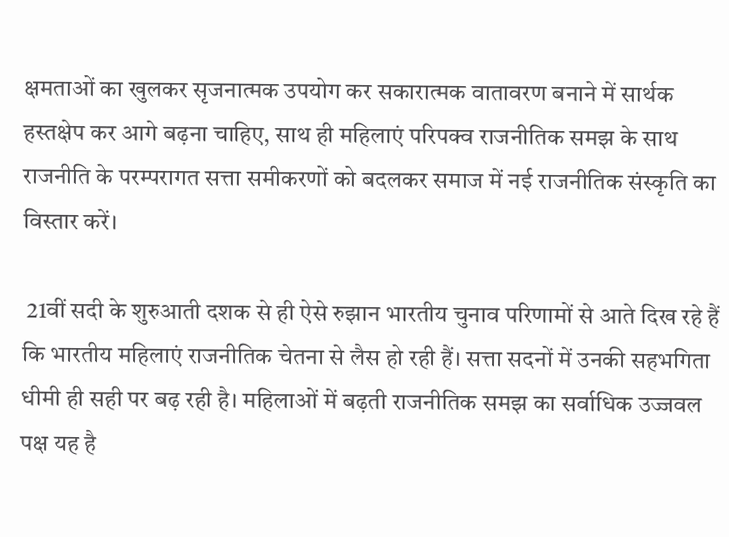क्षमताओं का खुलकर सृजनात्मक उपयोग कर सकारात्मक वातावरण बनाने में सार्थक हस्तक्षेप कर आगे बढ़ना चाहिए, साथ ही महिलाएं परिपक्व राजनीतिक समझ के साथ राजनीति के परम्परागत सत्ता समीकरणों को बदलकर समाज में नई राजनीतिक संस्कृति का विस्तार करें।

 21वीं सदी के शुरुआती दशक से ही ऐसे रुझान भारतीय चुनाव परिणामों से आते दिख रहे हैं कि भारतीय महिलाएं राजनीतिक चेतना से लैस हो रही हैं। सत्ता सदनों में उनकी सहभगिता धीमी ही सही पर बढ़ रही है। महिलाओं में बढ़ती राजनीतिक समझ का सर्वाधिक उज्जवल पक्ष यह है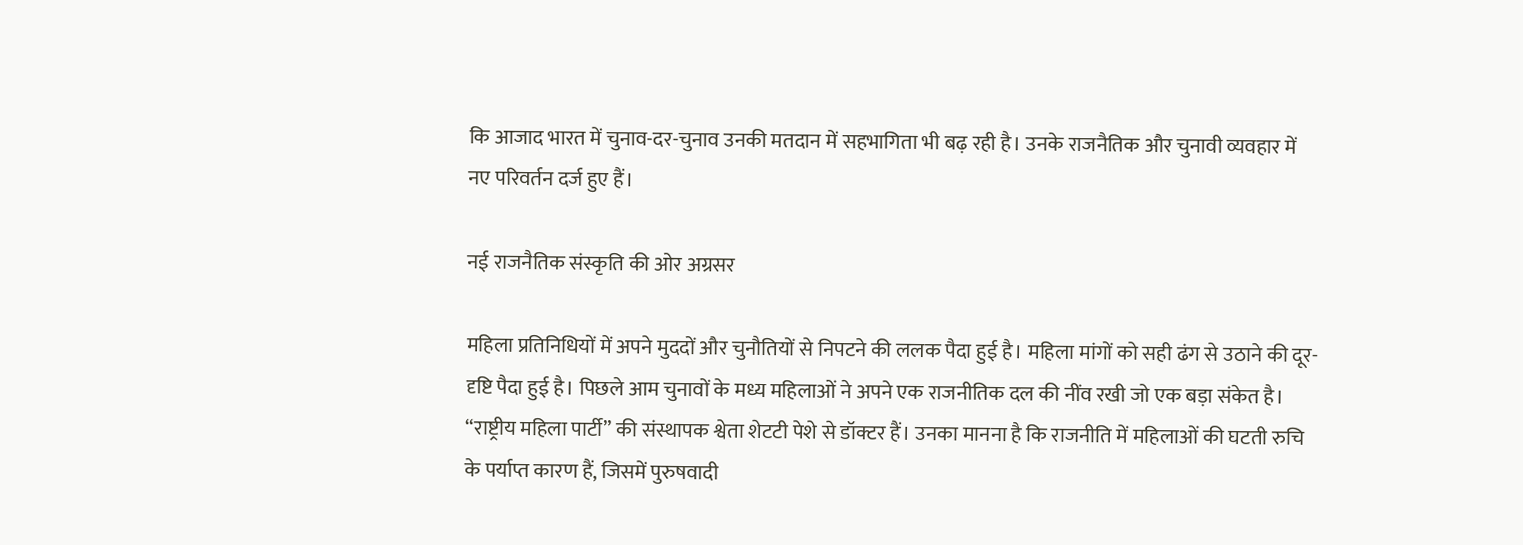कि आजाद भारत में चुनाव-दर-चुनाव उनकी मतदान में सहभागिता भी बढ़ रही है। उनके राजनैतिक और चुनावी व्यवहार में नए परिवर्तन दर्ज हुए हैं।

नई राजनैतिक संस्कृति की ओर अग्रसर

महिला प्रतिनिधियों में अपने मुददों और चुनौतियों से निपटने की ललक पैदा हुई है। महिला मांगों को सही ढंग से उठाने की दूर-दृष्टि पैदा हुई है। पिछले आम चुनावों के मध्य महिलाओं ने अपने एक राजनीतिक दल की नींव रखी जो एक बड़ा संकेत है। “राष्ट्रीय महिला पार्टी” की संस्थापक श्वेता शेटटी पेशे से डॉक्टर हैं। उनका मानना है कि राजनीति में महिलाओं की घटती रुचि के पर्याप्त कारण हैं, जिसमें पुरुषवादी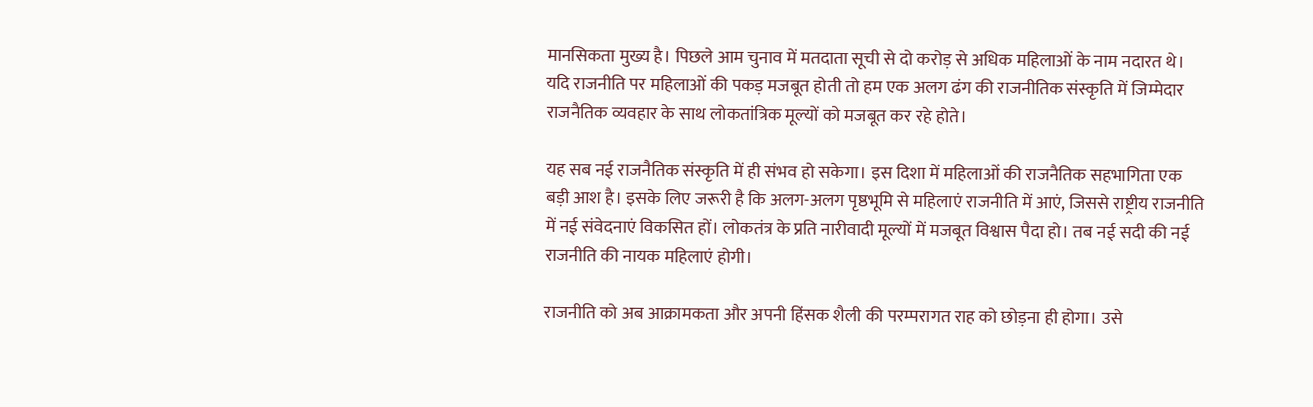मानसिकता मुख्य है। पिछले आम चुनाव में मतदाता सूची से दो करोड़ से अधिक महिलाओं के नाम नदारत थे। यदि राजनीति पर महिलाओं की पकड़ मजबूत होती तो हम एक अलग ढंग की राजनीतिक संस्कृति में जिम्मेदार राजनैतिक व्यवहार के साथ लोकतांत्रिक मूल्यों को मजबूत कर रहे होते।

यह सब नई राजनैतिक संस्कृति में ही संभव हो सकेगा। इस दिशा में महिलाओं की राजनैतिक सहभागिता एक बड़ी आश है। इसके लिए जरूरी है कि अलग-अलग पृष्ठभूमि से महिलाएं राजनीति में आएं, जिससे राष्ट्रीय राजनीति में नई संवेदनाएं विकसित हों। लोकतंत्र के प्रति नारीवादी मूल्यों में मजबूत विश्वास पैदा हो। तब नई सदी की नई राजनीति की नायक महिलाएं होगी।

राजनीति को अब आक्रामकता और अपनी हिंसक शैली की परम्परागत राह को छोड़ना ही होगा। उसे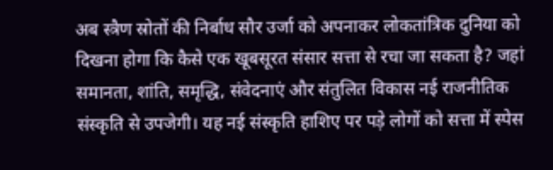अब स्त्रैण स्रोतों की निर्बाध सौर उर्जा को अपनाकर लोकतांत्रिक दुनिया को दिखना होगा कि कैसे एक खूबसूरत संसार सत्ता से रचा जा सकता है? जहां समानता, शांति, समृद्धि, संवेदनाएं और संतुलित विकास नई राजनीतिक संस्कृति से उपजेगी। यह नई संस्कृति हाशिए पर पड़े लोगों को सत्ता में स्पेस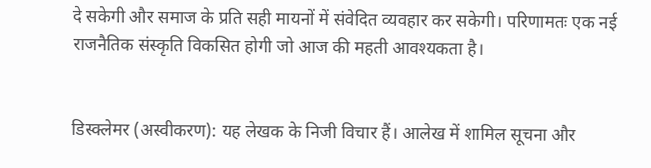दे सकेगी और समाज के प्रति सही मायनों में संवेदित व्यवहार कर सकेगी। परिणामतः एक नई राजनैतिक संस्कृति विकसित होगी जो आज की महती आवश्यकता है।


डिस्क्लेमर (अस्वीकरण): यह लेखक के निजी विचार हैं। आलेख में शामिल सूचना और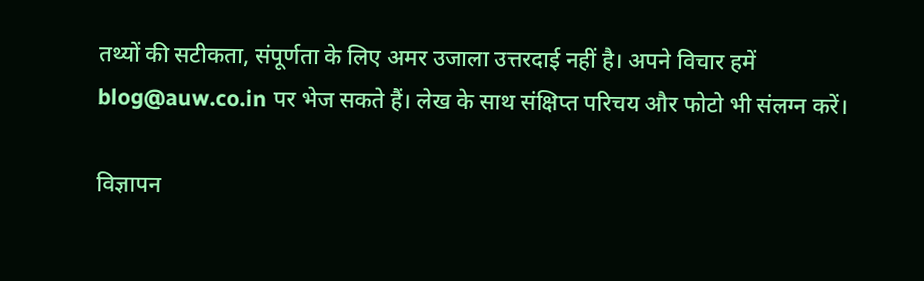तथ्यों की सटीकता, संपूर्णता के लिए अमर उजाला उत्तरदाई नहीं है। अपने विचार हमें blog@auw.co.in पर भेज सकते हैं। लेख के साथ संक्षिप्त परिचय और फोटो भी संलग्न करें।

विज्ञापन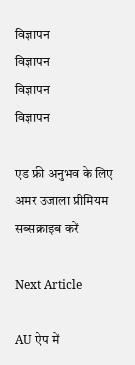विज्ञापन
विज्ञापन
विज्ञापन
विज्ञापन

एड फ्री अनुभव के लिए अमर उजाला प्रीमियम सब्सक्राइब करें

Next Article

AU ऐप में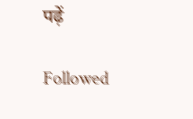पढ़ें

Followed